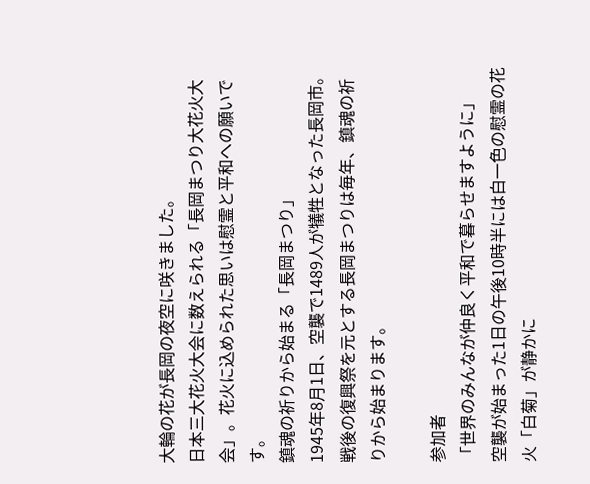大輪の花が長岡の夜空に咲きました。
日本三大花火大会に数えられる「長岡まつり大花火大会」。花火に込められた思いは慰霊と平和への願いです。
鎮魂の祈りから始まる「長岡まつり」
1945年8月1日、空襲で1489人が犠牲となった長岡市。
戦後の復興祭を元とする長岡まつりは毎年、鎮魂の祈りから始まります。

参加者
「世界のみんなが仲良く平和で暮らせますように」
空襲が始まった1日の午後10時半には白一色の慰霊の花火「白菊」が静かに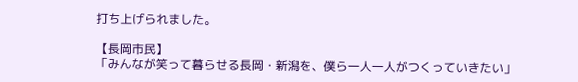打ち上げられました。

【長岡市民】
「みんなが笑って暮らせる長岡・新潟を、僕ら一人一人がつくっていきたい」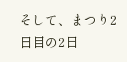そして、まつり2日目の2日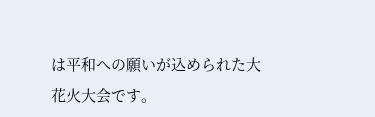は平和への願いが込められた大花火大会です。